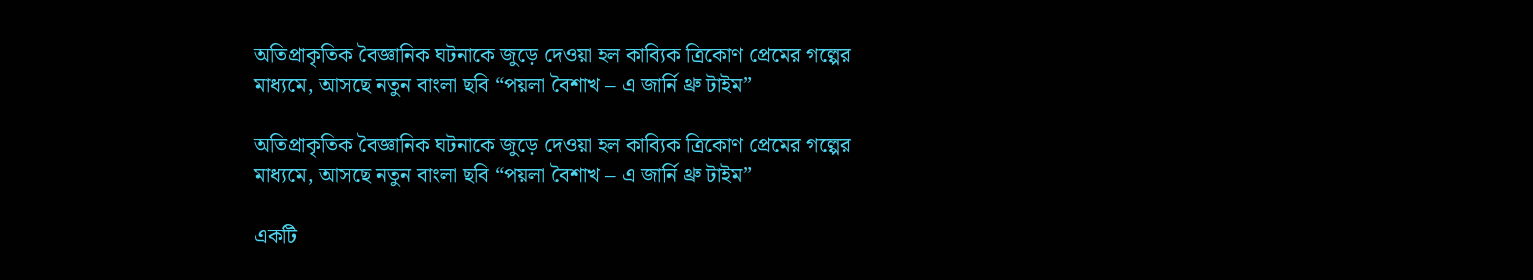অতিপ্রাকৃতিক বৈজ্ঞানিক ঘটনাকে জুড়ে দেওয়া হল কাব্যিক ত্রিকোণ প্রেমের গল্পের মাধ্যমে, আসছে নতুন বাংলা ছবি “পয়লা বৈশাখ – এ জার্নি থ্রু টাইম”

অতিপ্রাকৃতিক বৈজ্ঞানিক ঘটনাকে জুড়ে দেওয়া হল কাব্যিক ত্রিকোণ প্রেমের গল্পের মাধ্যমে, আসছে নতুন বাংলা ছবি “পয়লা বৈশাখ – এ জার্নি থ্রু টাইম”

একটি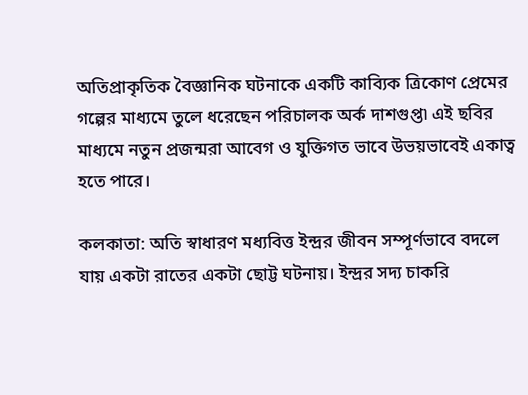অতিপ্রাকৃতিক বৈজ্ঞানিক ঘটনাকে একটি কাব্যিক ত্রিকোণ প্রেমের গল্পের মাধ্যমে তুলে ধরেছেন পরিচালক অর্ক দাশগুপ্ত৷ এই ছবির মাধ্যমে নতুন প্রজন্মরা আবেগ ও যুক্তিগত ভাবে উভয়ভাবেই একাত্ব হতে পারে।

কলকাতা: অতি স্বাধারণ মধ্যবিত্ত ইন্দ্রর জীবন সম্পূর্ণভাবে বদলে যায় একটা রাতের একটা ছোট্ট ঘটনায়। ইন্দ্রর সদ্য চাকরি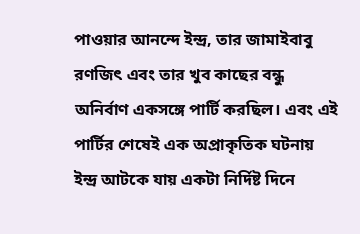পাওয়ার আনন্দে ইন্দ্র, তার জামাইবাবু রণজিৎ এবং তার খুব কাছের বন্ধু অনির্বাণ একসঙ্গে পার্টি করছিল। এবং এই পার্টির শেষেই এক অপ্রাকৃতিক ঘটনায় ইন্দ্র আটকে যায় একটা নির্দিষ্ট দিনে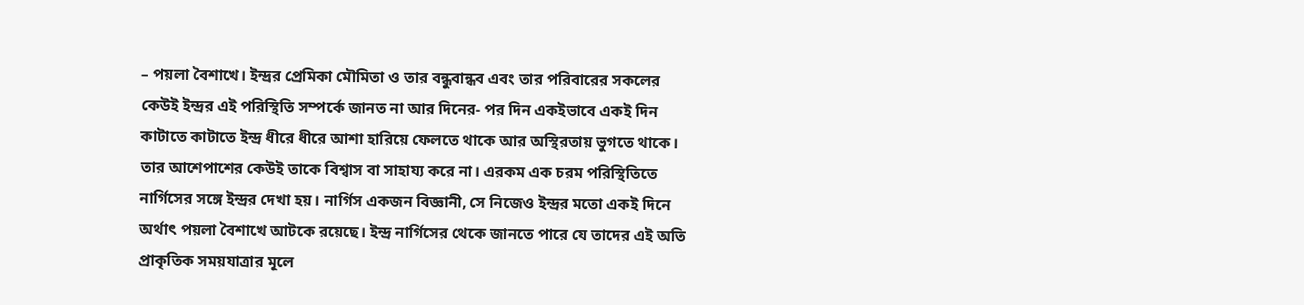– পয়লা বৈশাখে। ইন্দ্রর প্রেমিকা মৌমিতা ও তার বন্ধুবান্ধব এবং তার পরিবারের সকলের কেউই ইন্দ্রর এই পরিস্থিতি সম্পর্কে জানত না আর দিনের- পর দিন একইভাবে একই দিন কাটাতে কাটাতে ইন্দ্র ধীরে ধীরে আশা হারিয়ে ফেলতে থাকে আর অস্থিরতায় ভুগতে থাকে। তার আশেপাশের কেউই তাকে বিশ্বাস বা সাহায্য করে না। এরকম এক চরম পরিস্থিতিতে নার্গিসের সঙ্গে ইন্দ্রর দেখা হয়। নার্গিস একজন বিজ্ঞানী, সে নিজেও ইন্দ্রর মতো একই দিনে অর্থাৎ পয়লা বৈশাখে আটকে রয়েছে। ইন্দ্র নার্গিসের থেকে জানতে পারে যে তাদের এই অতি প্রাকৃতিক সময়যাত্রার মূলে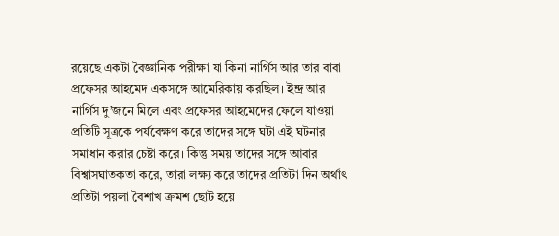রয়েছে একটা বৈজ্ঞানিক পরীক্ষা যা কিনা নার্গিস আর তার বাবা প্রফেসর আহমেদ একসঙ্গে আমেরিকায় করছিল। ইন্দ্র আর নার্গিস দু’জনে মিলে এবং প্রফেসর আহমেদের ফেলে যাওয়া প্রতিটি সূত্রকে পর্যবেক্ষণ করে তাদের সঙ্গে ঘটা এই ঘটনার সমাধান করার চেষ্টা করে। কিন্তু সময় তাদের সঙ্গে আবার বিশ্বাসঘাতকতা করে, তারা লক্ষ্য করে তাদের প্রতিটা দিন অর্থাৎ প্রতিটা পয়লা বৈশাখ ক্রমশ ছোট হয়ে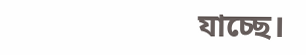যাচ্ছে।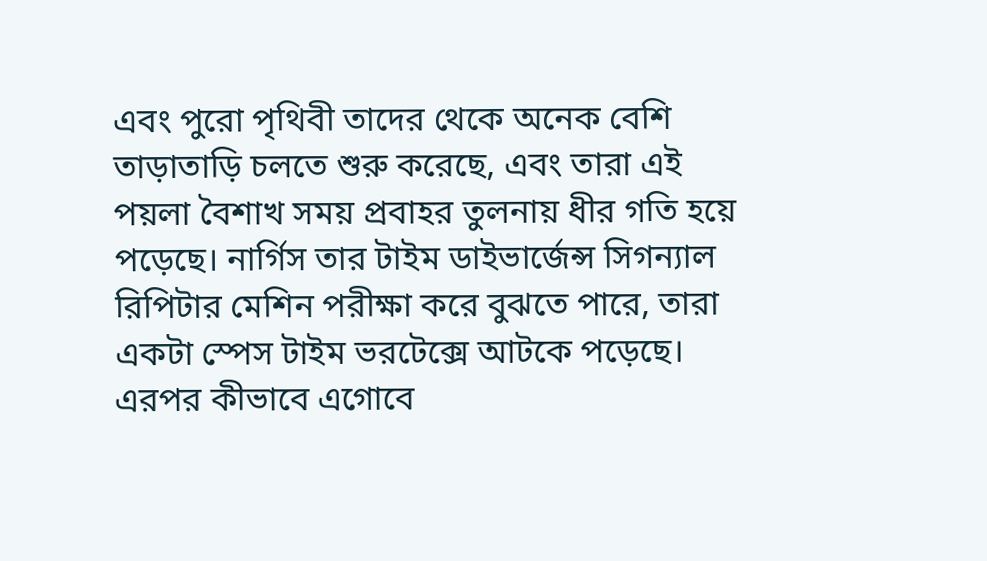এবং পুরো পৃথিবী তাদের থেকে অনেক বেশি তাড়াতাড়ি চলতে শুরু করেছে, এবং তারা এই পয়লা বৈশাখ সময় প্রবাহর তুলনায় ধীর গতি হয়ে পড়েছে। নার্গিস তার টাইম ডাইভার্জেন্স সিগন্যাল রিপিটার মেশিন পরীক্ষা করে বুঝতে পারে, তারা একটা স্পেস টাইম ভরটেক্সে আটকে পড়েছে। এরপর কীভাবে এগোবে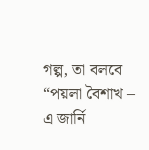গল্প, তা বলবে “পয়লা বৈশাখ – এ জার্নি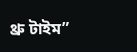থ্রু টাইম”